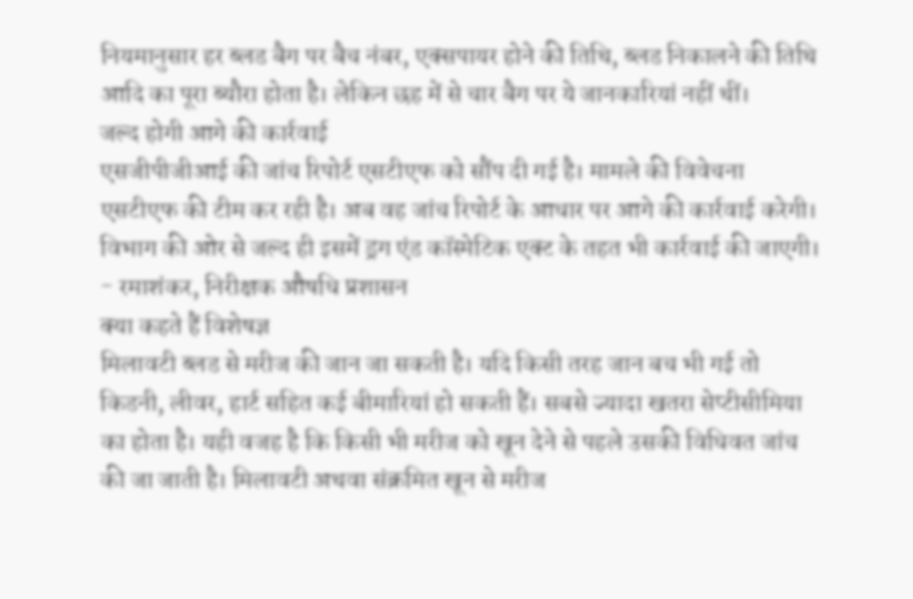नियमानुसार हर ब्लड बैग पर बैच नंबर, एक्सपायर होने की तिथि, ब्लड निकालने की तिथि आदि का पूरा ब्यौरा होता है। लेकिन छह में से चार बैग पर ये जानकारियां नहीं थीं।
जल्द होगी आगे की कार्रवाई
एसजीपीजीआई की जांच रिपोर्ट एसटीएफ को सौंप दी गई है। मामले की विवेचना एसटीएफ की टीम कर रही है। अब वह जांच रिपोर्ट के आधार पर आगे की कार्रवाई करेगी। विभाग की ओर से जल्द ही इसमें ड्रग एंड कॉस्मेटिक एक्ट के तहत भी कार्रवाई की जाएगी।
- रमाशंकर, निरीक्षक औषधि प्रशासन
क्या कहते हैं विशेषज्ञ
मिलावटी ब्लड से मरीज की जान जा सकती है। यदि किसी तरह जान बच भी गई तो किडनी, लीवर, हार्ट सहित कई बीमारियां हो सकती हैं। सबसे ज्यादा खतरा सेप्टीसीमिया का होता है। यही वजह है कि किसी भी मरीज को खून देने से पहले उसकी विधिवत जांच की जा जाती है। मिलावटी अथवा संक्रमित खून से मरीज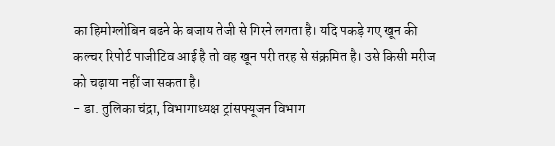का हिमोग्लोबिन बढने के बजाय तेजी से गिरने लगता है। यदि पकड़े गए खून की कल्चर रिपोर्ट पाजीटिव आई है तो वह खून परी तरह से संक्रमित है। उसे किसी मरीज को चढ़ाया नहीं जा सकता है।
- डा. तुलिका चंद्रा, विभागाध्यक्ष ट्रांसफ्यूजन विभाग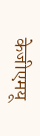केजीएमयू